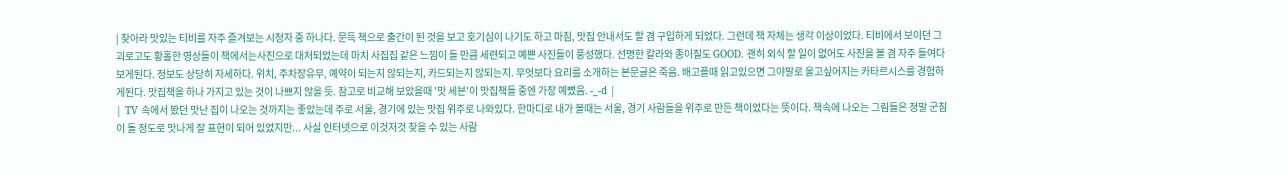| 찾아라 맛있는 티비를 자주 즐겨보는 시청자 중 하나다. 문득 책으로 출간이 된 것을 보고 호기심이 나기도 하고 마침, 맛집 안내서도 할 겸 구입하게 되었다. 그런데 책 자체는 생각 이상이었다. 티비에서 보이던 그 괴로고도 황홀한 영상들이 책에서는사진으로 대처되었는데 마치 사집집 같은 느낌이 들 만큼 세련되고 예쁜 사진들이 풍성했다. 선명한 칼라와 종이질도 GOOD. 괜히 외식 할 일이 없어도 사진을 볼 겸 자주 들여다보게된다. 정보도 상당히 자세하다. 위치, 주차장유무, 예약이 되는지 않되는지, 카드되는지 않되는지. 무엇보다 요리를 소개하는 본문글은 죽음. 배고플때 읽고있으면 그야말로 울고싶어지는 카타르시스를 경험하게된다. 맛집책을 하나 가지고 있는 것이 나쁘지 않을 듯. 참고로 비교해 보았을때 '맛 세븐'이 맛집책들 중엔 가장 예뻤음. -_-d |
| TV 속에서 봤던 맛난 집이 나오는 것까지는 좋았는데 주로 서울, 경기에 있는 맛집 위주로 나와있다. 한마디로 내가 볼때는 서울, 경기 사람들을 위주로 만든 책이었다는 뜻이다. 책속에 나오는 그림들은 정말 군침이 돌 정도로 맛나게 잘 표현이 되어 있었지만... 사실 인터넷으로 이것저것 찾을 수 있는 사람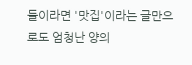들이라면 '맛집'이라는 글만으로도 엄청난 양의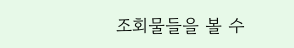조회물들을 볼 수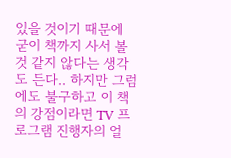있을 것이기 때문에 굳이 책까지 사서 볼 것 같지 않다는 생각도 든다.. 하지만 그럼에도 불구하고 이 책의 강점이라면 TV 프로그램 진행자의 얼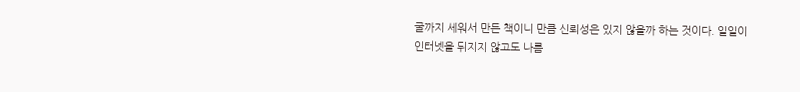굴까지 세워서 만든 책이니 만큼 신뢰성은 있지 않을까 하는 것이다. 일일이 인터넷을 뒤지지 않고도 나름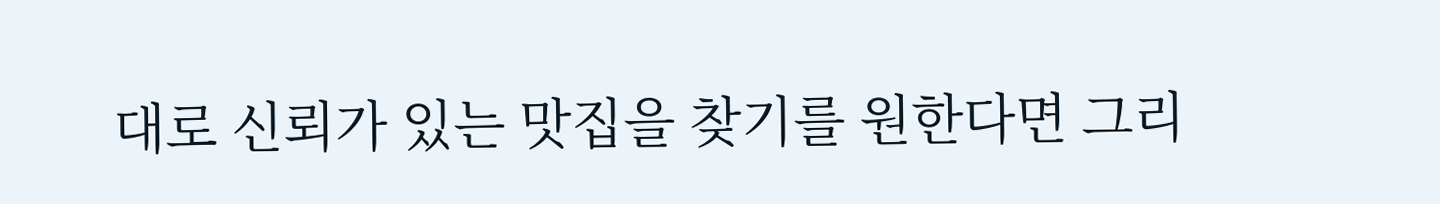대로 신뢰가 있는 맛집을 찾기를 원한다면 그리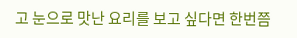고 눈으로 맛난 요리를 보고 싶다면 한번쯤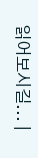읽어보시길... |